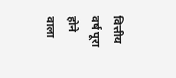वित्तीय वर्ष पूरा होने वाला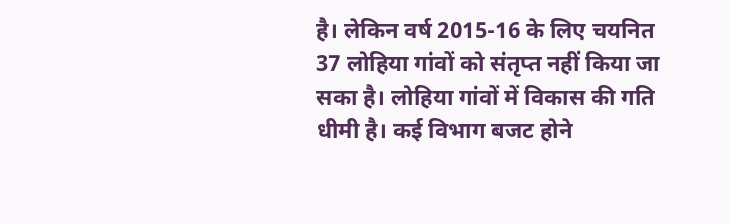है। लेकिन वर्ष 2015-16 के लिए चयनित 37 लोहिया गांवों को संतृप्त नहीं किया जा सका है। लोहिया गांवों में विकास की गति धीमी है। कई विभाग बजट होने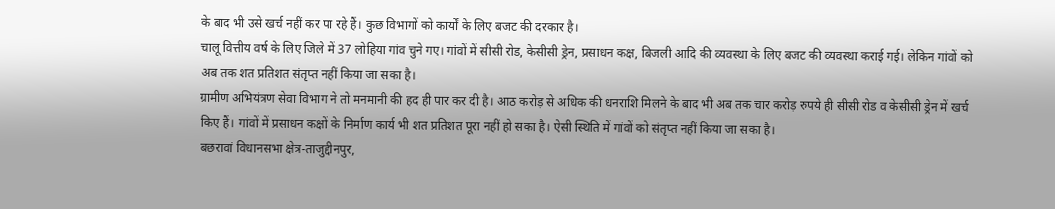के बाद भी उसे खर्च नहीं कर पा रहे हैं। कुछ विभागों को कार्यों के लिए बजट की दरकार है।
चालू वित्तीय वर्ष के लिए जिले में 37 लोहिया गांव चुने गए। गांवों में सीसी रोड, केसीसी ड्रेन, प्रसाधन कक्ष, बिजली आदि की व्यवस्था के लिए बजट की व्यवस्था कराई गई। लेकिन गांवों को अब तक शत प्रतिशत संतृप्त नहीं किया जा सका है।
ग्रामीण अभियंत्रण सेवा विभाग ने तो मनमानी की हद ही पार कर दी है। आठ करोड़ से अधिक की धनराशि मिलने के बाद भी अब तक चार करोड़ रुपये ही सीसी रोड व केसीसी ड्रेन में खर्च किए हैं। गांवों में प्रसाधन कक्षों के निर्माण कार्य भी शत प्रतिशत पूरा नहीं हो सका है। ऐसी स्थिति में गांवों को संतृप्त नहीं किया जा सका है।
बछरावां विधानसभा क्षेत्र-ताजुद्दीनपुर,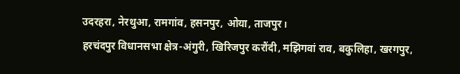उदरहरा, नेरथुआ, रामगांव, हसनपुर, ओया, ताजपुर।
हरचंदपुर विधानसभा क्षेत्र-अंगुरी, खिरिजपुर करौंदी, मझिगवां राव, बकुलिहा, खरगपुर,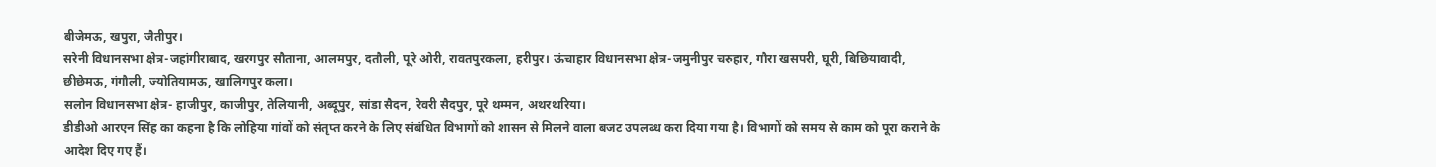बीजेमऊ, खपुरा, जैतीपुर।
सरेनी विधानसभा क्षेत्र-जहांगीराबाद, खरगपुर सौताना, आलमपुर, दतौली, पूरे ओरी, रावतपुरकला, हरीपुर। ऊंचाहार विधानसभा क्षेत्र-जमुनीपुर चरुहार, गौरा खसपरी, घूरी, बिछियावादी, छीछेमऊ, गंगौली, ज्योतियामऊ, खालिगपुर कला।
सलोन विधानसभा क्षेत्र- हाजीपुर, काजीपुर, तेलियानी, अब्दूपुर, सांडा सैदन, रेवरी सैदपुर, पूरे थम्मन, अथरथरिया।
डीडीओ आरएन सिंह का कहना है कि लोहिया गांवों को संतृप्त करने के लिए संबंधित विभागों को शासन से मिलने वाला बजट उपलब्ध करा दिया गया है। विभागों को समय से काम को पूरा कराने के आदेश दिए गए हैं।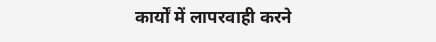कार्यों में लापरवाही करने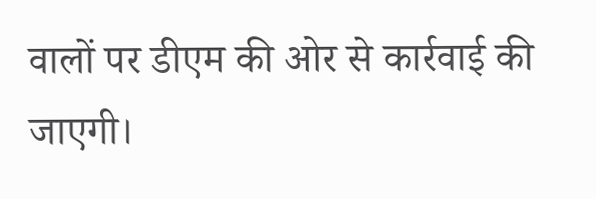वालों पर डीएम की ओर से कार्रवाई की जाएगी।